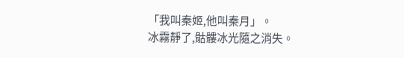「我叫秦姬,他叫秦月」。
冰霧靜了,骷髏冰光隨之消失。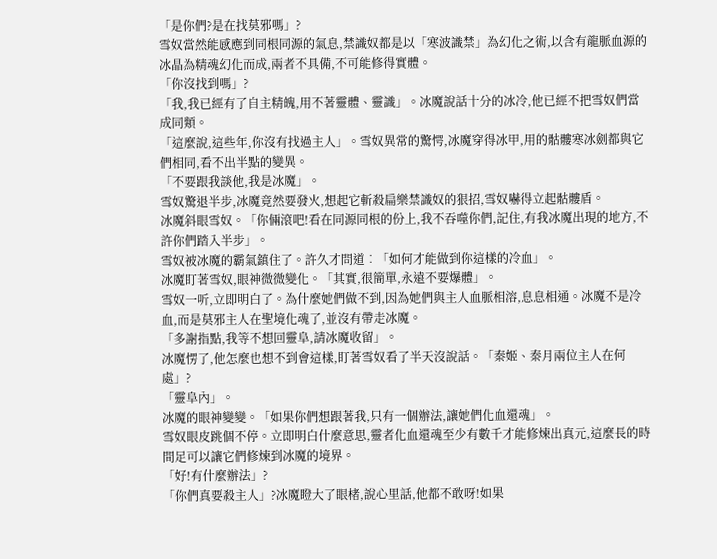「是你們?是在找莫邪嗎」?
雪奴當然能感應到同根同源的氣息,禁識奴都是以「寒波識禁」為幻化之術,以含有龍脈血源的冰晶為精魂幻化而成,兩者不具備,不可能修得實體。
「你沒找到嗎」?
「我,我已經有了自主精魄,用不著靈體、靈識」。冰魔說話十分的冰冷,他已經不把雪奴們當成同類。
「這麼說,這些年,你沒有找過主人」。雪奴異常的驚愕,冰魔穿得冰甲,用的骷髏寒冰劍都與它們相同,看不出半點的變異。
「不要跟我談他,我是冰魔」。
雪奴驚退半步,冰魔竟然要發火,想起它斬殺扁樂禁識奴的狠招,雪奴嚇得立起骷髏盾。
冰魔斜眼雪奴。「你倆滾吧!看在同源同根的份上,我不吞噬你們,記住,有我冰魔出現的地方,不許你們踏入半步」。
雪奴被冰魔的霸氣鎮住了。許久才問道︰「如何才能做到你這樣的冷血」。
冰魔盯著雪奴,眼神微微變化。「其實,很簡單,永遠不要爆體」。
雪奴一听,立即明白了。為什麼她們做不到,因為她們與主人血脈相溶,息息相通。冰魔不是冷血,而是莫邪主人在聖境化魂了,並沒有帶走冰魔。
「多謝指點,我等不想回靈阜,請冰魔收留」。
冰魔愣了,他怎麼也想不到會這樣,盯著雪奴看了半天沒說話。「秦姬、秦月兩位主人在何處」?
「靈阜內」。
冰魔的眼神變變。「如果你們想跟著我,只有一個辦法,讓她們化血還魂」。
雪奴眼皮跳個不停。立即明白什麼意思,靈者化血還魂至少有數千才能修煉出真元,這麼長的時間足可以讓它們修煉到冰魔的境界。
「好!有什麼辦法」?
「你們真要殺主人」?冰魔瞪大了眼楮,說心里話,他都不敢呀!如果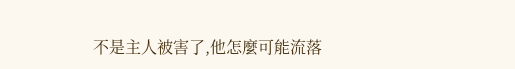不是主人被害了,他怎麼可能流落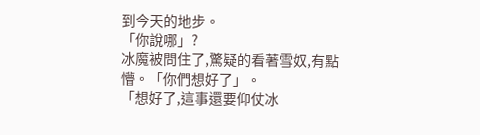到今天的地步。
「你說哪」?
冰魔被問住了,驚疑的看著雪奴,有點懵。「你們想好了」。
「想好了,這事還要仰仗冰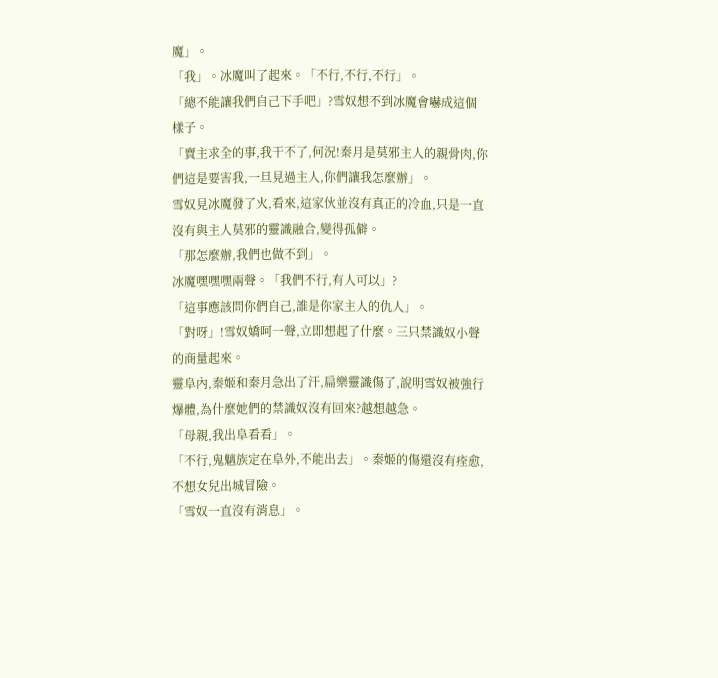魔」。
「我」。冰魔叫了起來。「不行,不行,不行」。
「總不能讓我們自己下手吧」?雪奴想不到冰魔會嚇成這個樣子。
「賣主求全的事,我干不了,何況!秦月是莫邪主人的親骨肉,你們這是要害我,一旦見過主人,你們讓我怎麼辦」。
雪奴見冰魔發了火,看來,這家伙並沒有真正的冷血,只是一直沒有與主人莫邪的靈識融合,變得孤僻。
「那怎麼辦,我們也做不到」。
冰魔嘿嘿嘿兩聲。「我們不行,有人可以」?
「這事應該問你們自己,誰是你家主人的仇人」。
「對呀」!雪奴嬌呵一聲,立即想起了什麼。三只禁識奴小聲的商量起來。
靈阜內,秦姬和秦月急出了汗,扁樂靈識傷了,說明雪奴被強行爆體,為什麼她們的禁識奴沒有回來?越想越急。
「母親,我出阜看看」。
「不行,鬼魑族定在阜外,不能出去」。秦姬的傷還沒有痊愈,不想女兒出城冒險。
「雪奴一直沒有消息」。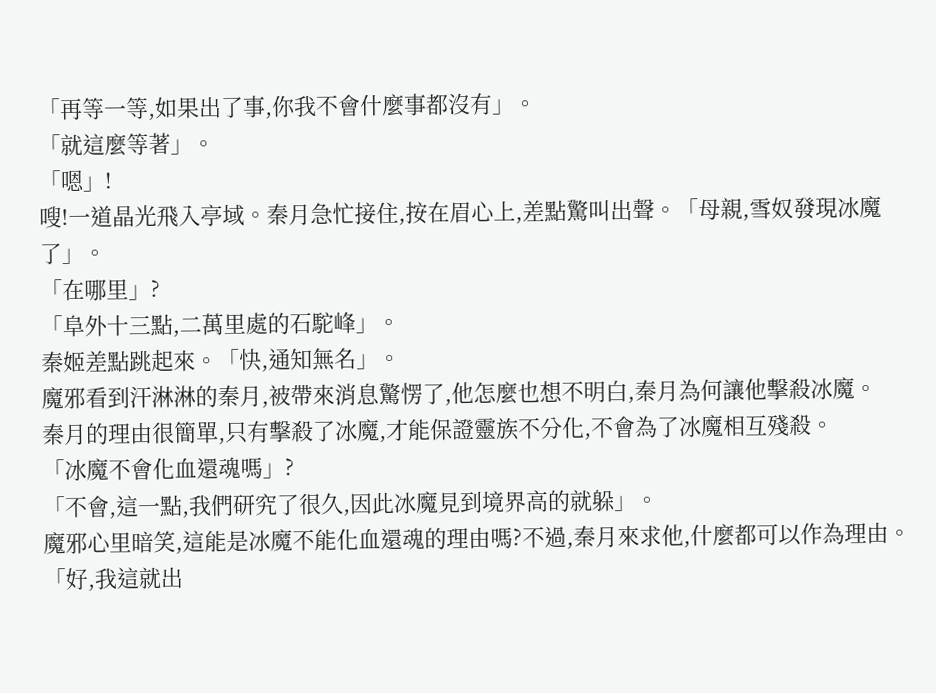「再等一等,如果出了事,你我不會什麼事都沒有」。
「就這麼等著」。
「嗯」!
嗖!一道晶光飛入亭域。秦月急忙接住,按在眉心上,差點驚叫出聲。「母親,雪奴發現冰魔了」。
「在哪里」?
「阜外十三點,二萬里處的石駝峰」。
秦姬差點跳起來。「快,通知無名」。
魔邪看到汗淋淋的秦月,被帶來消息驚愣了,他怎麼也想不明白,秦月為何讓他擊殺冰魔。
秦月的理由很簡單,只有擊殺了冰魔,才能保證靈族不分化,不會為了冰魔相互殘殺。
「冰魔不會化血還魂嗎」?
「不會,這一點,我們研究了很久,因此冰魔見到境界高的就躲」。
魔邪心里暗笑,這能是冰魔不能化血還魂的理由嗎?不過,秦月來求他,什麼都可以作為理由。
「好,我這就出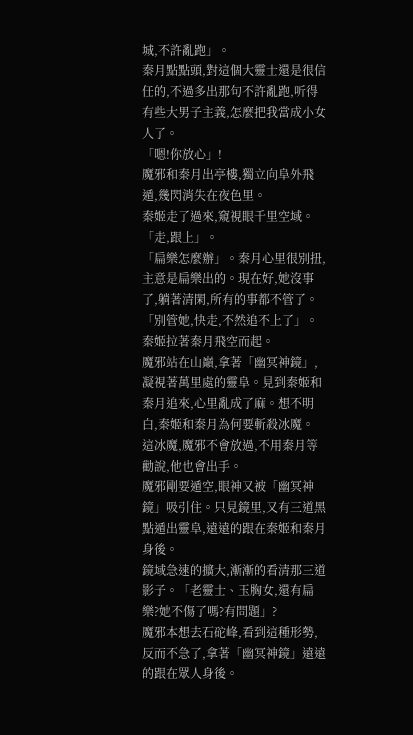城,不許亂跑」。
秦月點點頭,對這個大靈士還是很信任的,不過多出那句不許亂跑,听得有些大男子主義,怎麼把我當成小女人了。
「嗯!你放心」!
魔邪和秦月出亭樓,獨立向阜外飛遁,幾閃消失在夜色里。
秦姬走了過來,窺視眼千里空域。「走,跟上」。
「扁樂怎麼辦」。秦月心里很別扭,主意是扁樂出的。現在好,她沒事了,躺著清閑,所有的事都不管了。
「別管她,快走,不然追不上了」。秦姬拉著秦月飛空而起。
魔邪站在山巔,拿著「幽冥神鏡」,凝視著萬里處的靈阜。見到秦姬和秦月追來,心里亂成了麻。想不明白,秦姬和秦月為何要斬殺冰魔。
這冰魔,魔邪不會放過,不用秦月等勸說,他也會出手。
魔邪剛要遁空,眼神又被「幽冥神鏡」吸引住。只見鏡里,又有三道黑點遁出靈阜,遠遠的跟在秦姬和秦月身後。
鏡域急速的擴大,漸漸的看清那三道影子。「老靈士、玉胸女,還有扁樂?她不傷了嗎?有問題」?
魔邪本想去石砣峰,看到這種形勢,反而不急了,拿著「幽冥神鏡」遠遠的跟在眾人身後。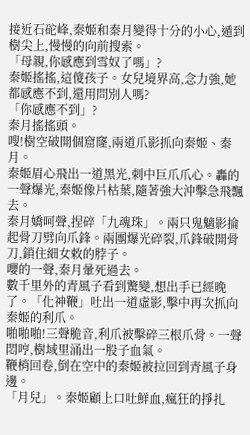接近石砣峰,秦姬和秦月變得十分的小心,遁到樹尖上,慢慢的向前搜索。
「母親,你感應到雪奴了嗎」?
秦姬搖搖,這傻孩子。女兒境界高,念力強,她都感應不到,還用問別人嗎?
「你感應不到」?
秦月搖搖頭。
嗖!樹空破開個窟窿,兩道爪影抓向秦姬、秦月。
秦姬眉心飛出一道黑光,刺中巨爪爪心。轟的一聲爆光,秦姬像片枯葉,隨著強大沖擊急飛飄去。
秦月嬌呵聲,捏碎「九魂珠」。兩只鬼魑影掄起骨刀劈向爪鋒。兩團爆光碎裂,爪鋒破開骨刀,鎖住細女敕的脖子。
嚶的一聲,秦月暈死過去。
數千里外的青風子看到驚變,想出手已經晚了。「化神鞭」吐出一道虛影,擊中再次抓向秦姬的利爪。
啪啪啪!三聲脆音,利爪被擊碎三根爪骨。一聲悶哼,樹域里涌出一股子血氣。
鞭梢回卷,倒在空中的秦姬被拉回到青風子身邊。
「月兒」。秦姬顧上口吐鮮血,瘋狂的掙扎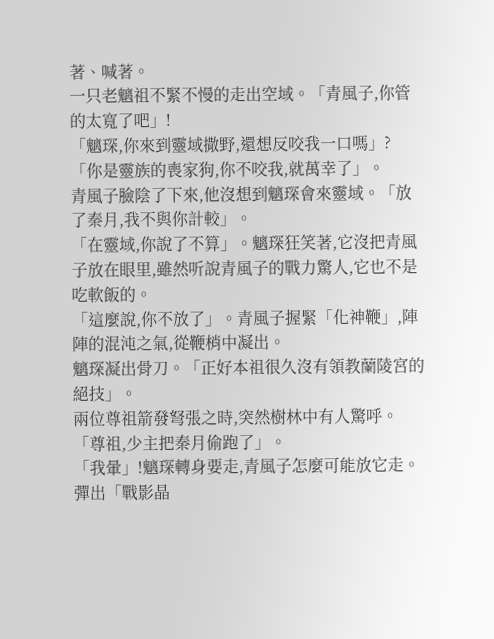著、喊著。
一只老魑祖不緊不慢的走出空域。「青風子,你管的太寬了吧」!
「魑琛,你來到靈域撒野,還想反咬我一口嗎」?
「你是靈族的喪家狗,你不咬我,就萬幸了」。
青風子臉陰了下來,他沒想到魑琛會來靈域。「放了秦月,我不與你計較」。
「在靈域,你說了不算」。魑琛狂笑著,它沒把青風子放在眼里,雖然听說青風子的戰力驚人,它也不是吃軟飯的。
「這麼說,你不放了」。青風子握緊「化神鞭」,陣陣的混沌之氣,從鞭梢中凝出。
魑琛凝出骨刀。「正好本祖很久沒有領教蘭陵宮的絕技」。
兩位尊祖箭發弩張之時,突然樹林中有人驚呼。「尊祖,少主把秦月偷跑了」。
「我暈」!魑琛轉身要走,青風子怎麼可能放它走。彈出「戰影晶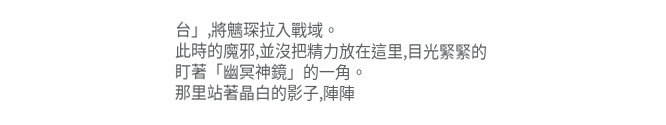台」,將魑琛拉入戰域。
此時的魔邪,並沒把精力放在這里,目光緊緊的盯著「幽冥神鏡」的一角。
那里站著晶白的影子,陣陣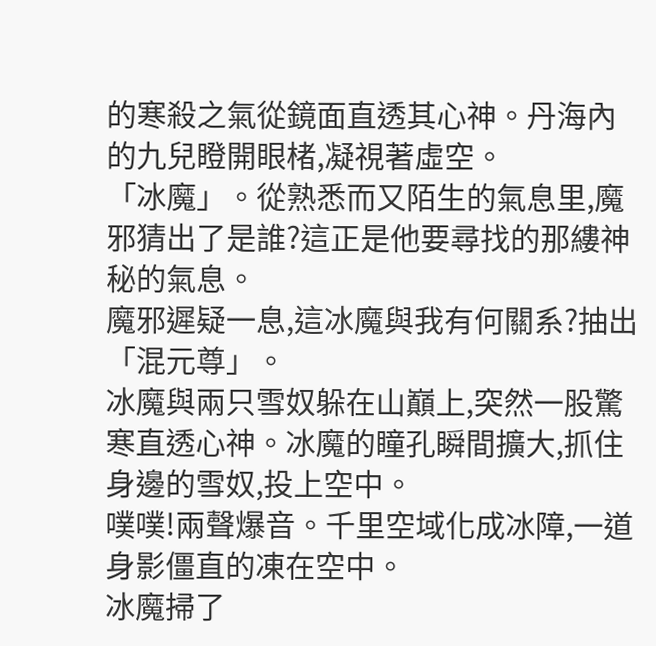的寒殺之氣從鏡面直透其心神。丹海內的九兒瞪開眼楮,凝視著虛空。
「冰魔」。從熟悉而又陌生的氣息里,魔邪猜出了是誰?這正是他要尋找的那縷神秘的氣息。
魔邪遲疑一息,這冰魔與我有何關系?抽出「混元尊」。
冰魔與兩只雪奴躲在山巔上,突然一股驚寒直透心神。冰魔的瞳孔瞬間擴大,抓住身邊的雪奴,投上空中。
噗噗!兩聲爆音。千里空域化成冰障,一道身影僵直的凍在空中。
冰魔掃了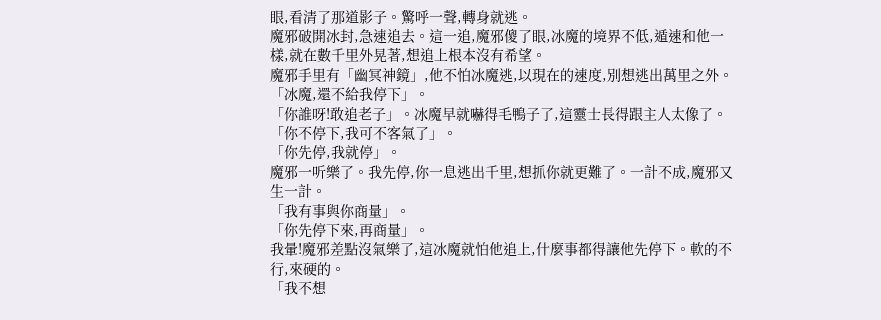眼,看清了那道影子。驚呼一聲,轉身就逃。
魔邪破開冰封,急速追去。這一追,魔邪傻了眼,冰魔的境界不低,遁速和他一樣,就在數千里外晃著,想追上根本沒有希望。
魔邪手里有「幽冥神鏡」,他不怕冰魔逃,以現在的速度,別想逃出萬里之外。
「冰魔,還不給我停下」。
「你誰呀!敢追老子」。冰魔早就嚇得毛鴨子了,這靈士長得跟主人太像了。
「你不停下,我可不客氣了」。
「你先停,我就停」。
魔邪一听樂了。我先停,你一息逃出千里,想抓你就更難了。一計不成,魔邪又生一計。
「我有事與你商量」。
「你先停下來,再商量」。
我暈!魔邪差點沒氣樂了,這冰魔就怕他追上,什麼事都得讓他先停下。軟的不行,來硬的。
「我不想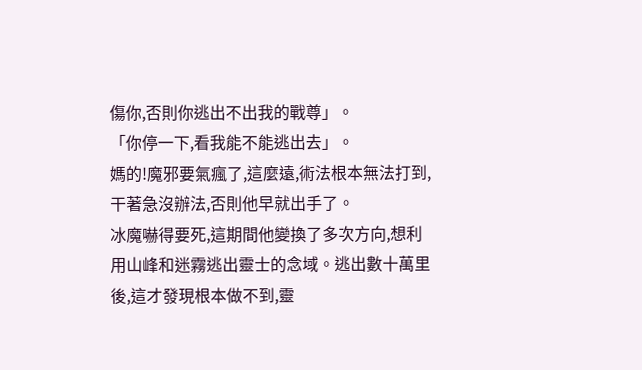傷你,否則你逃出不出我的戰尊」。
「你停一下,看我能不能逃出去」。
媽的!魔邪要氣瘋了,這麼遠,術法根本無法打到,干著急沒辦法,否則他早就出手了。
冰魔嚇得要死,這期間他變換了多次方向,想利用山峰和迷霧逃出靈士的念域。逃出數十萬里後,這才發現根本做不到,靈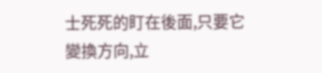士死死的盯在後面,只要它變換方向,立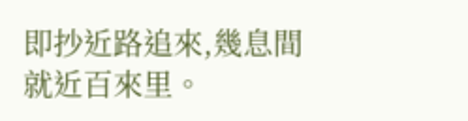即抄近路追來,幾息間就近百來里。